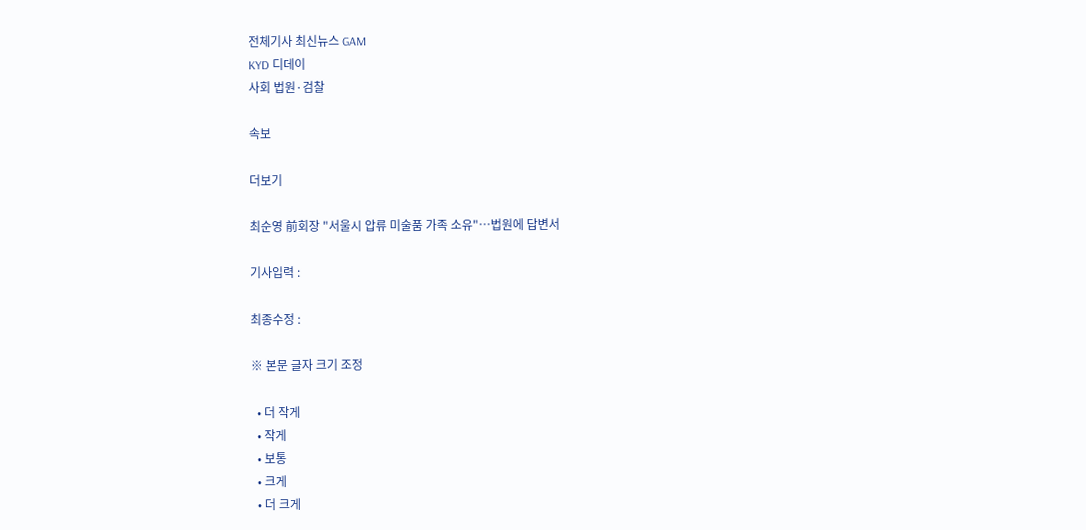전체기사 최신뉴스 GAM
KYD 디데이
사회 법원·검찰

속보

더보기

최순영 前회장 "서울시 압류 미술품 가족 소유"…법원에 답변서

기사입력 :

최종수정 :

※ 본문 글자 크기 조정

  • 더 작게
  • 작게
  • 보통
  • 크게
  • 더 크게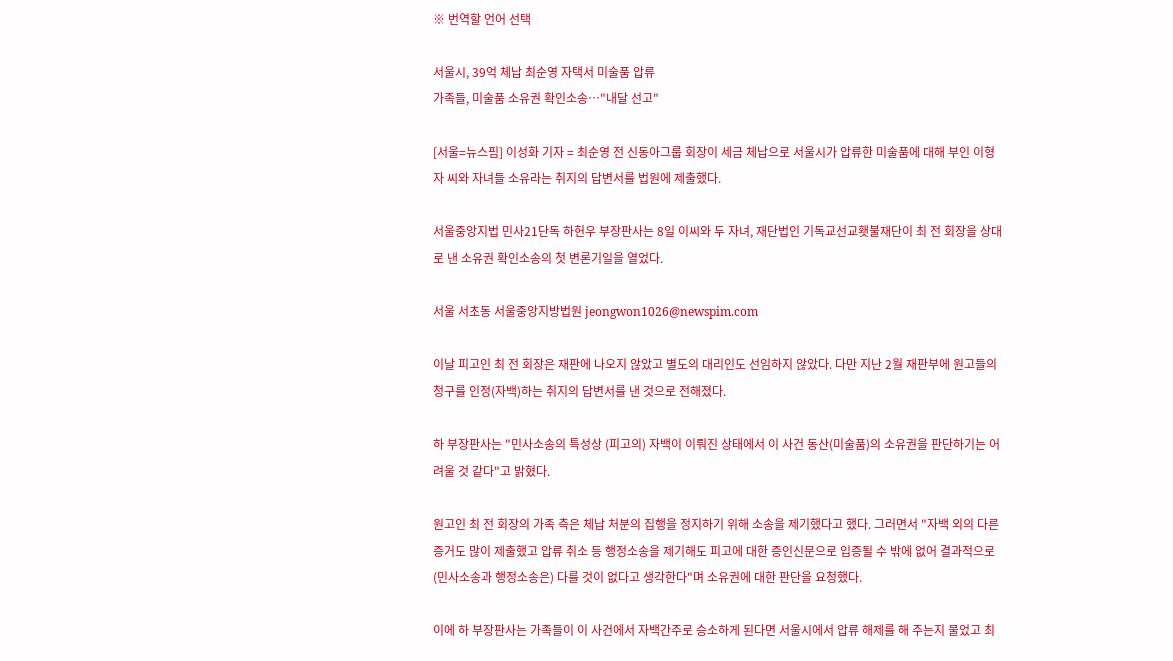※ 번역할 언어 선택

서울시, 39억 체납 최순영 자택서 미술품 압류
가족들, 미술품 소유권 확인소송…"내달 선고"

[서울=뉴스핌] 이성화 기자 = 최순영 전 신동아그룹 회장이 세금 체납으로 서울시가 압류한 미술품에 대해 부인 이형자 씨와 자녀들 소유라는 취지의 답변서를 법원에 제출했다.

서울중앙지법 민사21단독 하헌우 부장판사는 8일 이씨와 두 자녀, 재단법인 기독교선교횃불재단이 최 전 회장을 상대로 낸 소유권 확인소송의 첫 변론기일을 열었다.

서울 서초동 서울중앙지방법원 jeongwon1026@newspim.com

이날 피고인 최 전 회장은 재판에 나오지 않았고 별도의 대리인도 선임하지 않았다. 다만 지난 2월 재판부에 원고들의 청구를 인정(자백)하는 취지의 답변서를 낸 것으로 전해졌다.

하 부장판사는 "민사소송의 특성상 (피고의) 자백이 이뤄진 상태에서 이 사건 동산(미술품)의 소유권을 판단하기는 어려울 것 같다"고 밝혔다.

원고인 최 전 회장의 가족 측은 체납 처분의 집행을 정지하기 위해 소송을 제기했다고 했다. 그러면서 "자백 외의 다른 증거도 많이 제출했고 압류 취소 등 행정소송을 제기해도 피고에 대한 증인신문으로 입증될 수 밖에 없어 결과적으로 (민사소송과 행정소송은) 다를 것이 없다고 생각한다"며 소유권에 대한 판단을 요청했다.

이에 하 부장판사는 가족들이 이 사건에서 자백간주로 승소하게 된다면 서울시에서 압류 해제를 해 주는지 물었고 최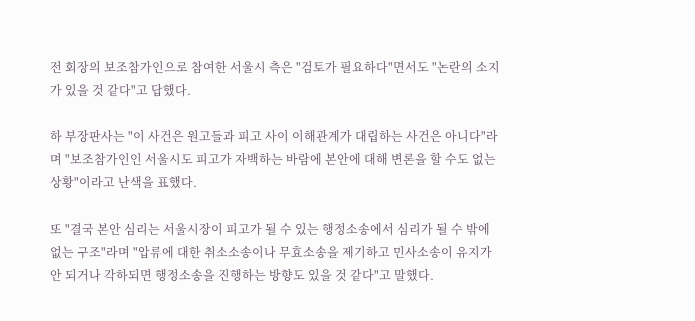전 회장의 보조참가인으로 참여한 서울시 측은 "검토가 필요하다"면서도 "논란의 소지가 있을 것 같다"고 답했다.

하 부장판사는 "이 사건은 원고들과 피고 사이 이해관계가 대립하는 사건은 아니다"라며 "보조참가인인 서울시도 피고가 자백하는 바람에 본안에 대해 변론을 할 수도 없는 상황"이라고 난색을 표했다.

또 "결국 본안 심리는 서울시장이 피고가 될 수 있는 행정소송에서 심리가 될 수 밖에 없는 구조"라며 "압류에 대한 취소소송이나 무효소송을 제기하고 민사소송이 유지가 안 되거나 각하되면 행정소송을 진행하는 방향도 있을 것 같다"고 말했다.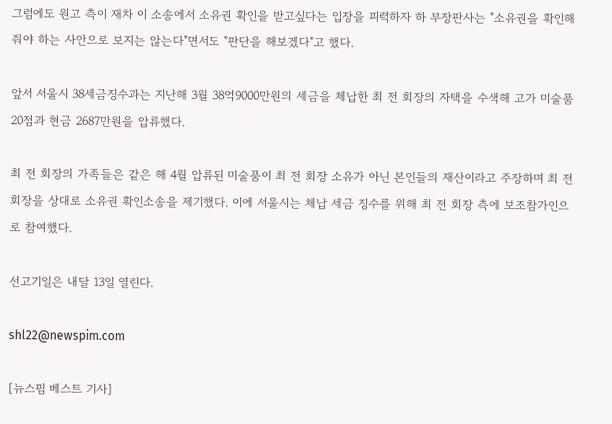그럼에도 원고 측이 재차 이 소송에서 소유권 확인을 받고싶다는 입장을 피력하자 하 부장판사는 "소유권을 확인해줘야 하는 사안으로 보지는 않는다"면서도 "판단을 해보겠다"고 했다.

앞서 서울시 38세금징수과는 지난해 3월 38억9000만원의 세금을 체납한 최 전 회장의 자택을 수색해 고가 미술품 20점과 현금 2687만원을 압류했다.

최 전 회장의 가족들은 같은 해 4월 압류된 미술품이 최 전 회장 소유가 아닌 본인들의 재산이라고 주장하며 최 전 회장을 상대로 소유권 확인소송을 제기했다. 이에 서울시는 체납 세금 징수를 위해 최 전 회장 측에 보조참가인으로 참여했다.

선고기일은 내달 13일 열린다.

shl22@newspim.com

[뉴스핌 베스트 기사]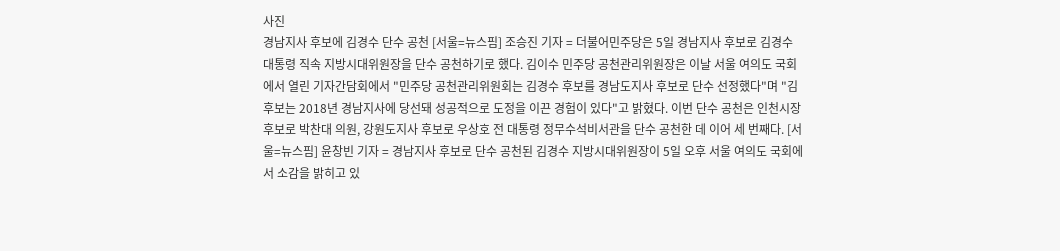사진
경남지사 후보에 김경수 단수 공천 [서울=뉴스핌] 조승진 기자 = 더불어민주당은 5일 경남지사 후보로 김경수 대통령 직속 지방시대위원장을 단수 공천하기로 했다. 김이수 민주당 공천관리위원장은 이날 서울 여의도 국회에서 열린 기자간담회에서 "민주당 공천관리위원회는 김경수 후보를 경남도지사 후보로 단수 선정했다"며 "김 후보는 2018년 경남지사에 당선돼 성공적으로 도정을 이끈 경험이 있다"고 밝혔다. 이번 단수 공천은 인천시장 후보로 박찬대 의원, 강원도지사 후보로 우상호 전 대통령 정무수석비서관을 단수 공천한 데 이어 세 번째다. [서울=뉴스핌] 윤창빈 기자 = 경남지사 후보로 단수 공천된 김경수 지방시대위원장이 5일 오후 서울 여의도 국회에서 소감을 밝히고 있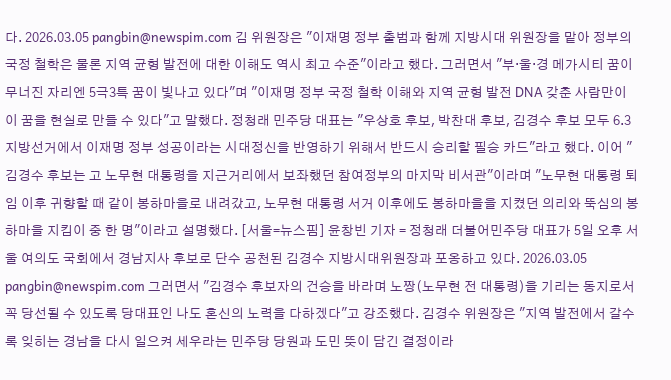다. 2026.03.05 pangbin@newspim.com 김 위원장은 "이재명 정부 출범과 함께 지방시대 위원장을 맡아 정부의 국정 철학은 물론 지역 균형 발전에 대한 이해도 역시 최고 수준"이라고 했다. 그러면서 "부·울·경 메가시티 꿈이 무너진 자리엔 5극3특 꿈이 빛나고 있다"며 "이재명 정부 국정 철학 이해와 지역 균형 발전 DNA 갖춘 사람만이 이 꿈을 현실로 만들 수 있다"고 말했다. 정청래 민주당 대표는 "우상호 후보, 박찬대 후보, 김경수 후보 모두 6.3 지방선거에서 이재명 정부 성공이라는 시대정신을 반영하기 위해서 반드시 승리할 필승 카드"라고 했다. 이어 "김경수 후보는 고 노무현 대통령을 지근거리에서 보좌했던 참여정부의 마지막 비서관"이라며 "노무현 대통령 퇴임 이후 귀향할 때 같이 봉하마을로 내려갔고, 노무현 대통령 서거 이후에도 봉하마을을 지켰던 의리와 뚝심의 봉하마을 지킴이 중 한 명"이라고 설명했다. [서울=뉴스핌] 윤창빈 기자 = 정청래 더불어민주당 대표가 5일 오후 서울 여의도 국회에서 경남지사 후보로 단수 공천된 김경수 지방시대위원장과 포옹하고 있다. 2026.03.05 pangbin@newspim.com 그러면서 "김경수 후보자의 건승을 바라며 노짱(노무현 전 대통령)을 기리는 동지로서 꼭 당선될 수 있도록 당대표인 나도 혼신의 노력을 다하겠다"고 강조했다. 김경수 위원장은 "지역 발전에서 갈수록 잊히는 경남을 다시 일으켜 세우라는 민주당 당원과 도민 뜻이 담긴 결정이라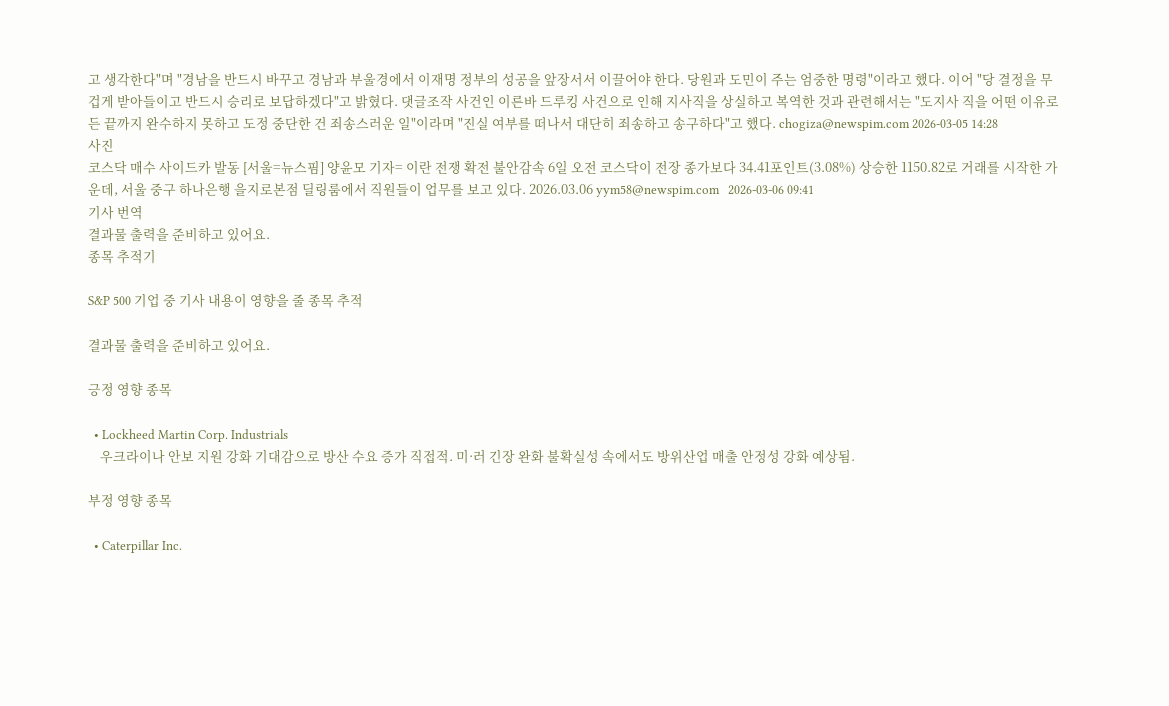고 생각한다"며 "경남을 반드시 바꾸고 경남과 부울경에서 이재명 정부의 성공을 앞장서서 이끌어야 한다. 당원과 도민이 주는 엄중한 명령"이라고 했다. 이어 "당 결정을 무겁게 받아들이고 반드시 승리로 보답하겠다"고 밝혔다. 댓글조작 사건인 이른바 드루킹 사건으로 인해 지사직을 상실하고 복역한 것과 관련해서는 "도지사 직을 어떤 이유로든 끝까지 완수하지 못하고 도정 중단한 건 죄송스러운 일"이라며 "진실 여부를 떠나서 대단히 죄송하고 송구하다"고 했다. chogiza@newspim.com 2026-03-05 14:28
사진
코스닥 매수 사이드카 발동 [서울=뉴스핌] 양윤모 기자= 이란 전쟁 확전 불안감속 6일 오전 코스닥이 전장 종가보다 34.41포인트(3.08%) 상승한 1150.82로 거래를 시작한 가운데, 서울 중구 하나은행 을지로본점 딜링룸에서 직원들이 업무를 보고 있다. 2026.03.06 yym58@newspim.com   2026-03-06 09:41
기사 번역
결과물 출력을 준비하고 있어요.
종목 추적기

S&P 500 기업 중 기사 내용이 영향을 줄 종목 추적

결과물 출력을 준비하고 있어요.

긍정 영향 종목

  • Lockheed Martin Corp. Industrials
    우크라이나 안보 지원 강화 기대감으로 방산 수요 증가 직접적. 미·러 긴장 완화 불확실성 속에서도 방위산업 매출 안정성 강화 예상됨.

부정 영향 종목

  • Caterpillar Inc.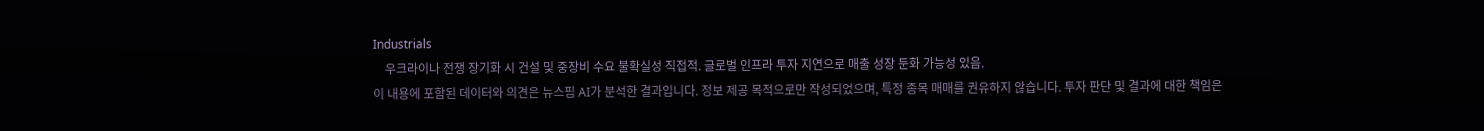Industrials
    우크라이나 전쟁 장기화 시 건설 및 중장비 수요 불확실성 직접적. 글로벌 인프라 투자 지연으로 매출 성장 둔화 가능성 있음.
이 내용에 포함된 데이터와 의견은 뉴스핌 AI가 분석한 결과입니다. 정보 제공 목적으로만 작성되었으며, 특정 종목 매매를 권유하지 않습니다. 투자 판단 및 결과에 대한 책임은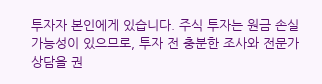투자자 본인에게 있습니다. 주식 투자는 원금 손실 가능성이 있으므로, 투자 전 충분한 조사와 전문가 상담을 권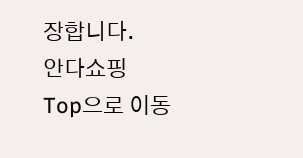장합니다.
안다쇼핑
Top으로 이동